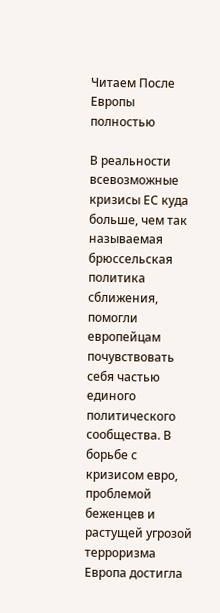Читаем После Европы полностью

В реальности всевозможные кризисы ЕС куда больше, чем так называемая брюссельская политика сближения, помогли европейцам почувствовать себя частью единого политического сообщества. В борьбе с кризисом евро, проблемой беженцев и растущей угрозой терроризма Европа достигла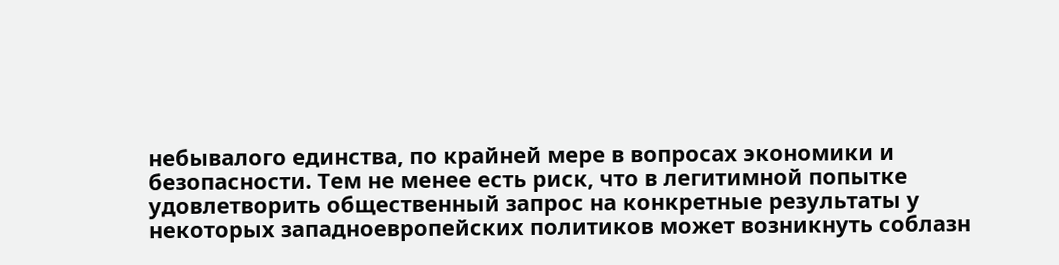небывалого единства, по крайней мере в вопросах экономики и безопасности. Тем не менее есть риск, что в легитимной попытке удовлетворить общественный запрос на конкретные результаты у некоторых западноевропейских политиков может возникнуть соблазн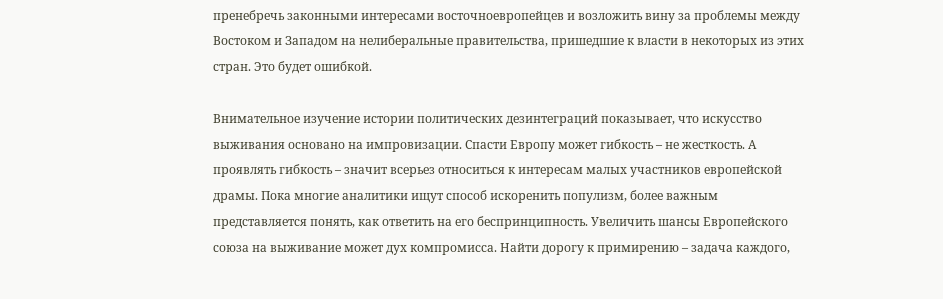пренебречь законными интересами восточноевропейцев и возложить вину за проблемы между Востоком и Западом на нелиберальные правительства, пришедшие к власти в некоторых из этих стран. Это будет ошибкой.

Внимательное изучение истории политических дезинтеграций показывает, что искусство выживания основано на импровизации. Спасти Европу может гибкость – не жесткость. А проявлять гибкость – значит всерьез относиться к интересам малых участников европейской драмы. Пока многие аналитики ищут способ искоренить популизм, более важным представляется понять, как ответить на его беспринципность. Увеличить шансы Европейского союза на выживание может дух компромисса. Найти дорогу к примирению – задача каждого,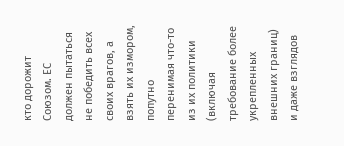кто дорожит Союзом. ЕС должен пытаться не победить всех своих врагов, а взять их измором, попутно перенимая что-то из их политики (включая требование более укрепленных внешних границ) и даже взглядов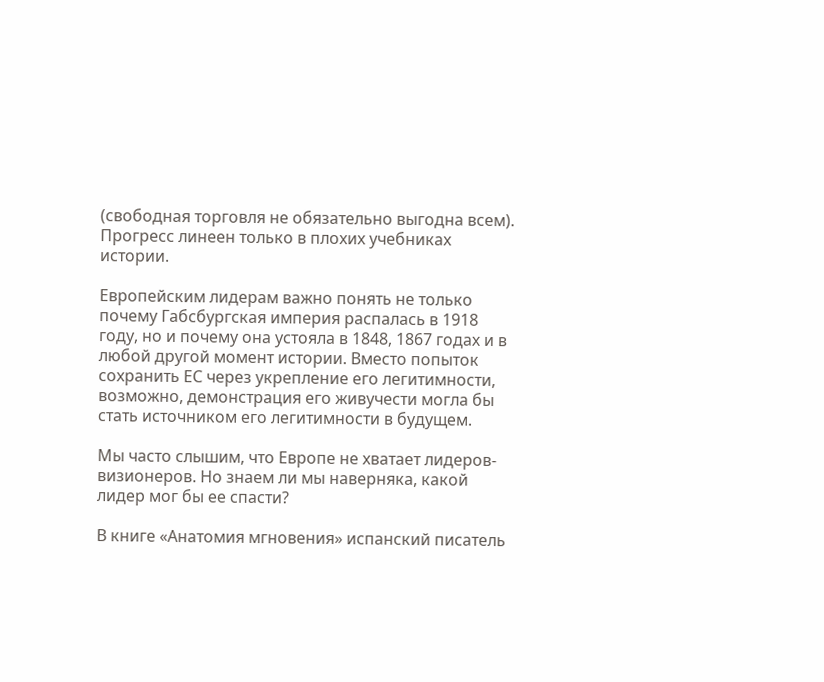(свободная торговля не обязательно выгодна всем). Прогресс линеен только в плохих учебниках истории.

Европейским лидерам важно понять не только почему Габсбургская империя распалась в 1918 году, но и почему она устояла в 1848, 1867 годах и в любой другой момент истории. Вместо попыток сохранить ЕС через укрепление его легитимности, возможно, демонстрация его живучести могла бы стать источником его легитимности в будущем.

Мы часто слышим, что Европе не хватает лидеров-визионеров. Но знаем ли мы наверняка, какой лидер мог бы ее спасти?

В книге «Анатомия мгновения» испанский писатель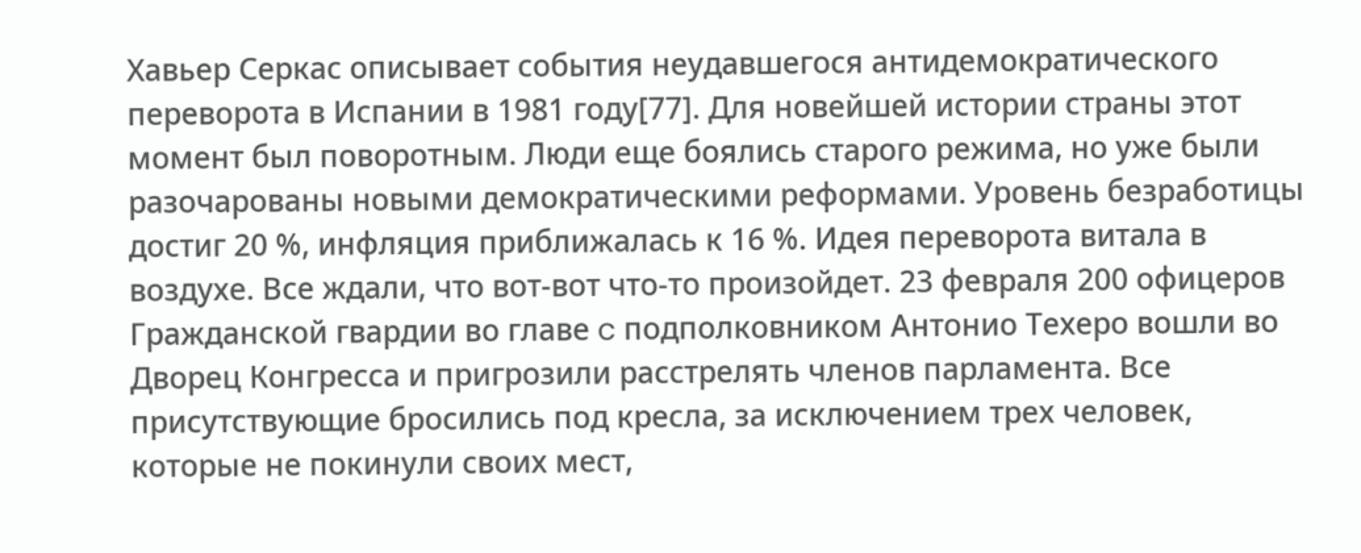Хавьер Серкас описывает события неудавшегося антидемократического переворота в Испании в 1981 году[77]. Для новейшей истории страны этот момент был поворотным. Люди еще боялись старого режима, но уже были разочарованы новыми демократическими реформами. Уровень безработицы достиг 20 %, инфляция приближалась к 16 %. Идея переворота витала в воздухе. Все ждали, что вот-вот что-то произойдет. 23 февраля 200 офицеров Гражданской гвардии во главе c подполковником Антонио Техеро вошли во Дворец Конгресса и пригрозили расстрелять членов парламента. Все присутствующие бросились под кресла, за исключением трех человек, которые не покинули своих мест,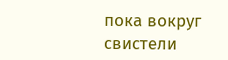пока вокруг свистели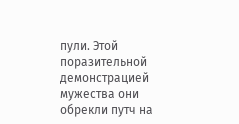пули. Этой поразительной демонстрацией мужества они обрекли путч на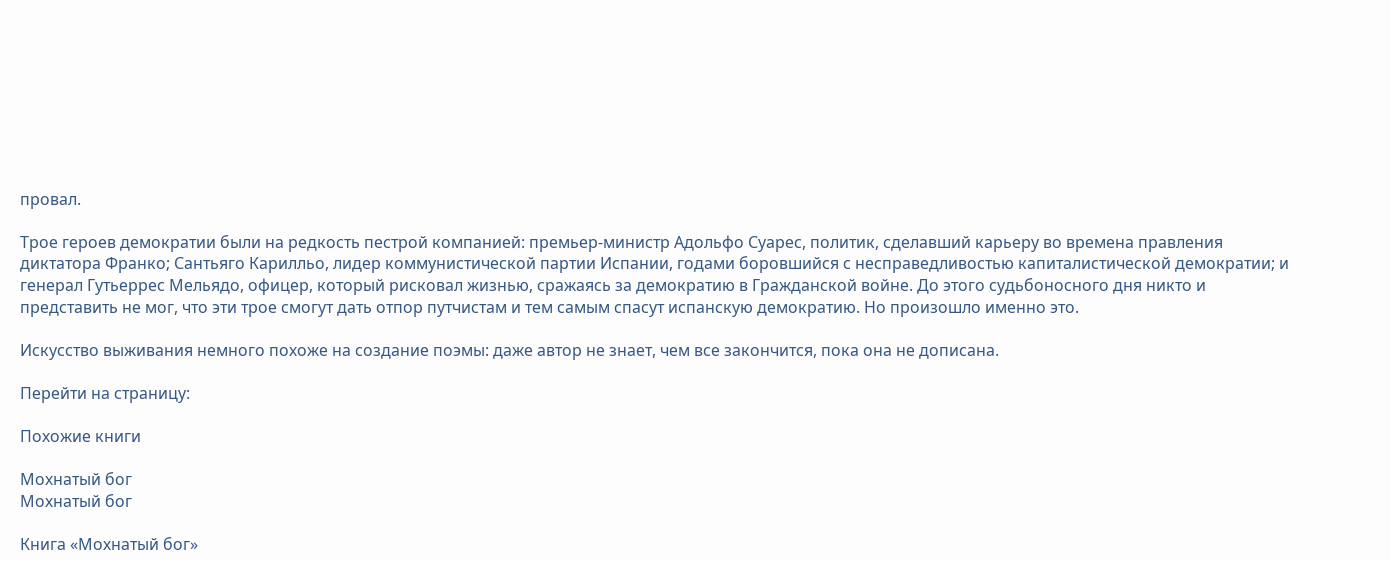провал.

Трое героев демократии были на редкость пестрой компанией: премьер-министр Адольфо Суарес, политик, сделавший карьеру во времена правления диктатора Франко; Сантьяго Карилльо, лидер коммунистической партии Испании, годами боровшийся с несправедливостью капиталистической демократии; и генерал Гутьеррес Мельядо, офицер, который рисковал жизнью, сражаясь за демократию в Гражданской войне. До этого судьбоносного дня никто и представить не мог, что эти трое смогут дать отпор путчистам и тем самым спасут испанскую демократию. Но произошло именно это.

Искусство выживания немного похоже на создание поэмы: даже автор не знает, чем все закончится, пока она не дописана.

Перейти на страницу:

Похожие книги

Мохнатый бог
Мохнатый бог

Книга «Мохнатый бог»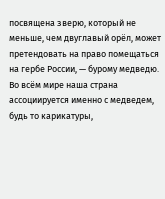посвящена зверю, который не меньше, чем двуглавый орёл, может претендовать на право помещаться на гербе России, — бурому медведю. Во всём мире наша страна ассоциируется именно с медведем, будь то карикатуры,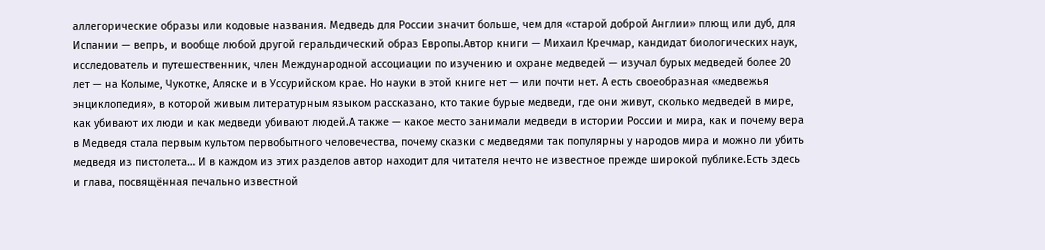аллегорические образы или кодовые названия. Медведь для России значит больше, чем для «старой доброй Англии» плющ или дуб, для Испании — вепрь, и вообще любой другой геральдический образ Европы.Автор книги — Михаил Кречмар, кандидат биологических наук, исследователь и путешественник, член Международной ассоциации по изучению и охране медведей — изучал бурых медведей более 20 лет — на Колыме, Чукотке, Аляске и в Уссурийском крае. Но науки в этой книге нет — или почти нет. А есть своеобразная «медвежья энциклопедия», в которой живым литературным языком рассказано, кто такие бурые медведи, где они живут, сколько медведей в мире, как убивают их люди и как медведи убивают людей.А также — какое место занимали медведи в истории России и мира, как и почему вера в Медведя стала первым культом первобытного человечества, почему сказки с медведями так популярны у народов мира и можно ли убить медведя из пистолета… И в каждом из этих разделов автор находит для читателя нечто не известное прежде широкой публике.Есть здесь и глава, посвящённая печально известной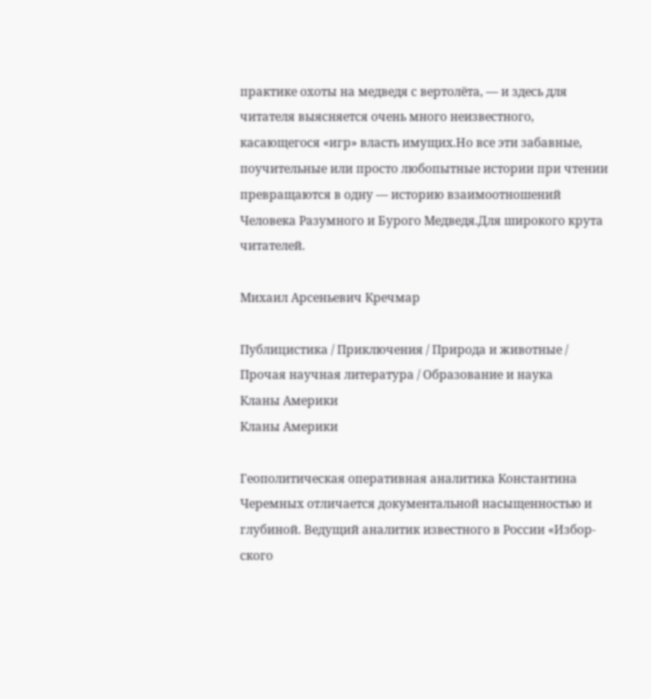практике охоты на медведя с вертолёта, — и здесь для читателя выясняется очень много неизвестного, касающегося «игр» власть имущих.Но все эти забавные, поучительные или просто любопытные истории при чтении превращаются в одну — историю взаимоотношений Человека Разумного и Бурого Медведя.Для широкого крута читателей.

Михаил Арсеньевич Кречмар

Публицистика / Приключения / Природа и животные / Прочая научная литература / Образование и наука
Кланы Америки
Кланы Америки

Геополитическая оперативная аналитика Константина Черемных отличается документальной насыщенностью и глубиной. Ведущий аналитик известного в России «Избор-ского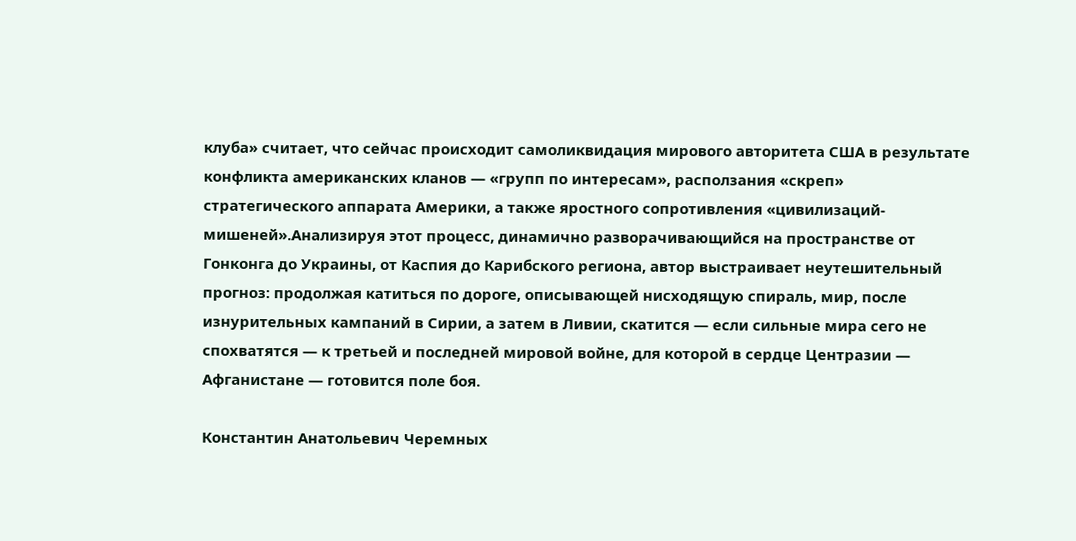клуба» считает, что сейчас происходит самоликвидация мирового авторитета США в результате конфликта американских кланов — «групп по интересам», расползания «скреп» стратегического аппарата Америки, а также яростного сопротивления «цивилизаций-мишеней».Анализируя этот процесс, динамично разворачивающийся на пространстве от Гонконга до Украины, от Каспия до Карибского региона, автор выстраивает неутешительный прогноз: продолжая катиться по дороге, описывающей нисходящую спираль, мир, после изнурительных кампаний в Сирии, а затем в Ливии, скатится — если сильные мира сего не спохватятся — к третьей и последней мировой войне, для которой в сердце Центразии — Афганистане — готовится поле боя.

Константин Анатольевич Черемных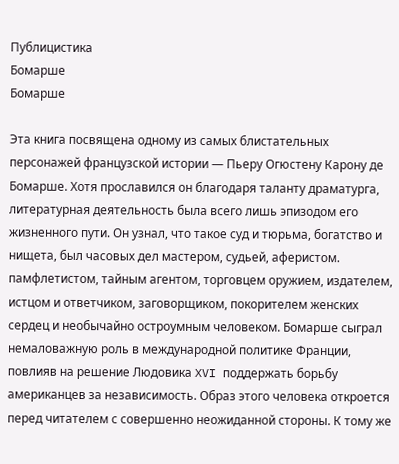Публицистика
Бомарше
Бомарше

Эта книга посвящена одному из самых блистательных персонажей французской истории — Пьеру Огюстену Карону де Бомарше. Хотя прославился он благодаря таланту драматурга, литературная деятельность была всего лишь эпизодом его жизненного пути. Он узнал, что такое суд и тюрьма, богатство и нищета, был часовых дел мастером, судьей, аферистом. памфлетистом, тайным агентом, торговцем оружием, издателем, истцом и ответчиком, заговорщиком, покорителем женских сердец и необычайно остроумным человеком. Бомарше сыграл немаловажную роль в международной политике Франции, повлияв на решение Людовика XVI поддержать борьбу американцев за независимость. Образ этого человека откроется перед читателем с совершенно неожиданной стороны. К тому же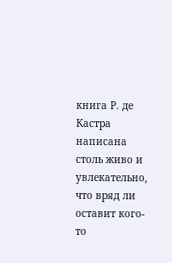книга Р. де Кастра написана столь живо и увлекательно, что вряд ли оставит кого-то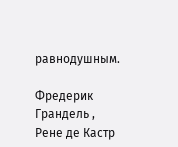равнодушным.

Фредерик Грандель , Рене де Кастр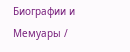Биографии и Мемуары /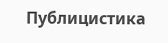Публицистика